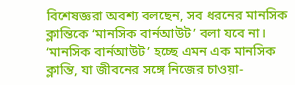বিশেষজ্ঞরা অবশ্য বলছেন, সব ধরনের মানসিক ক্লান্তিকে ‘মানসিক বার্নআউট’ বলা যবে না। ‘মানসিক বার্নআউট’ হচ্ছে এমন এক মানসিক ক্লান্তি, যা জীবনের সঙ্গে নিজের চাওয়া-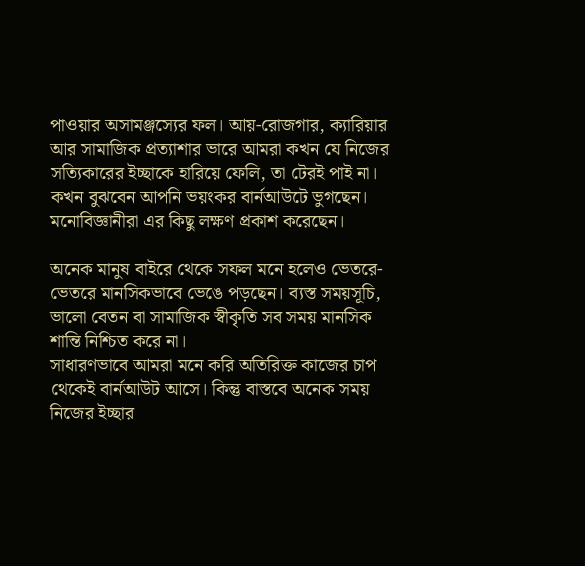পাওয়ার অসামঞ্জস্যের ফল। আয়-রোজগার, ক্যারিয়ার আর সামাজিক প্রত্যাশার ভারে আমরা কখন যে নিজের সত্যিকারের ইচ্ছাকে হারিয়ে ফেলি, তা টেরই পাই না। কখন বুঝবেন আপনি ভয়ংকর বার্নআউটে ভুগছেন। মনোবিজ্ঞানীরা এর কিছু লক্ষণ প্রকাশ করেছেন।

অনেক মানুষ বাইরে থেকে সফল মনে হলেও ভেতরে-ভেতরে মানসিকভাবে ভেঙে পড়ছেন। ব্যস্ত সময়সূচি, ভালো বেতন বা সামাজিক স্বীকৃতি সব সময় মানসিক শান্তি নিশ্চিত করে না।
সাধারণভাবে আমরা মনে করি অতিরিক্ত কাজের চাপ থেকেই বার্নআউট আসে। কিন্তু বাস্তবে অনেক সময় নিজের ইচ্ছার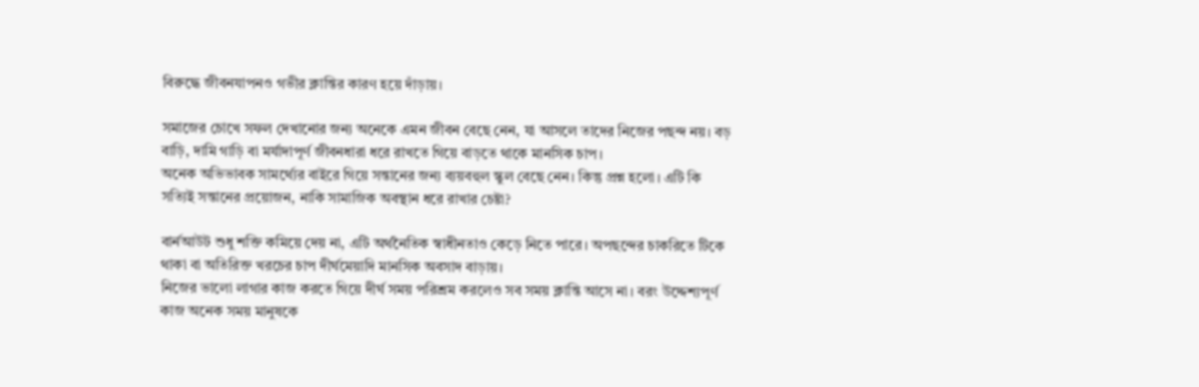বিরুদ্ধে জীবনযাপনও গভীর ক্লান্তির কারণ হয়ে দাঁড়ায়।

সমাজের চোখে সফল দেখানোর জন্য অনেকে এমন জীবন বেছে নেন, যা আসলে তাদের নিজের পছন্দ নয়। বড় বাড়ি, দামি গাড়ি বা মর্যাদাপূর্ণ জীবনধারা ধরে রাখতে গিয়ে বাড়তে থাকে মানসিক চাপ।
অনেক অভিভাবক সামর্থ্যের বাইরে গিয়ে সন্তানের জন্য ব্যয়বহুল স্কুল বেছে নেন। কিন্তু প্রশ্ন হলো। এটি কি সত্যিই সন্তানের প্রয়োজন, নাকি সামাজিক অবস্থান ধরে রাখার চেষ্টা?

বার্নআউট শুধু শক্তি কমিয়ে দেয় না, এটি অর্থনৈতিক স্বাধীনতাও কেড়ে নিতে পারে। অপছন্দের চাকরিতে টিকে থাকা বা অতিরিক্ত খরচের চাপ দীর্ঘমেয়াদি মানসিক অবসাদ বাড়ায়।
নিজের ভালো লাগার কাজ করতে গিয়ে দীর্ঘ সময় পরিশ্রম করলেও সব সময় ক্লান্তি আসে না। বরং উদ্দেশ্যপূর্ণ কাজ অনেক সময় মানুষকে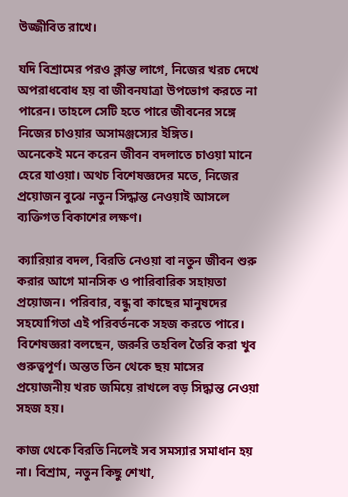উজ্জীবিত রাখে।

যদি বিশ্রামের পরও ক্লান্ত লাগে, নিজের খরচ দেখে অপরাধবোধ হয় বা জীবনযাত্রা উপভোগ করতে না পারেন। তাহলে সেটি হতে পারে জীবনের সঙ্গে নিজের চাওয়ার অসামঞ্জস্যের ইঙ্গিত।
অনেকেই মনে করেন জীবন বদলাতে চাওয়া মানে হেরে যাওয়া। অথচ বিশেষজ্ঞদের মতে, নিজের প্রয়োজন বুঝে নতুন সিদ্ধান্ত নেওয়াই আসলে ব্যক্তিগত বিকাশের লক্ষণ।

ক্যারিয়ার বদল, বিরতি নেওয়া বা নতুন জীবন শুরু করার আগে মানসিক ও পারিবারিক সহায়তা প্রয়োজন। পরিবার, বন্ধু বা কাছের মানুষদের সহযোগিতা এই পরিবর্তনকে সহজ করতে পারে।
বিশেষজ্ঞরা বলছেন, জরুরি তহবিল তৈরি করা খুব গুরুত্বপূর্ণ। অন্তত তিন থেকে ছয় মাসের প্রয়োজনীয় খরচ জমিয়ে রাখলে বড় সিদ্ধান্ত নেওয়া সহজ হয়।

কাজ থেকে বিরতি নিলেই সব সমস্যার সমাধান হয় না। বিশ্রাম, নতুন কিছু শেখা,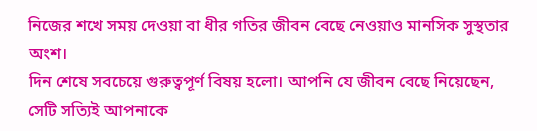নিজের শখে সময় দেওয়া বা ধীর গতির জীবন বেছে নেওয়াও মানসিক সুস্থতার অংশ।
দিন শেষে সবচেয়ে গুরুত্বপূর্ণ বিষয় হলো। আপনি যে জীবন বেছে নিয়েছেন, সেটি সত্যিই আপনাকে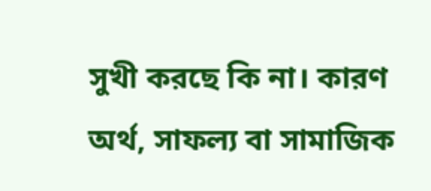সুখী করছে কি না। কারণ অর্থ, সাফল্য বা সামাজিক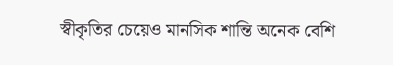স্বীকৃতির চেয়েও মানসিক শান্তি অনেক বেশি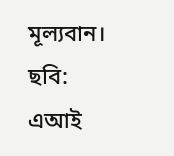মূল্যবান।
ছবি: এআই